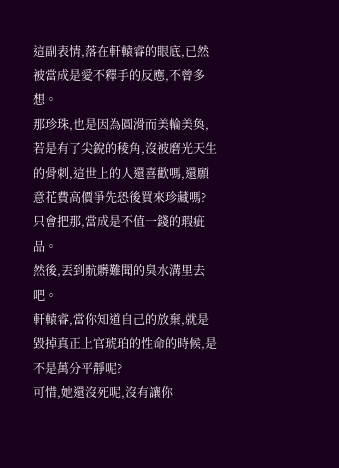這副表情,落在軒轅睿的眼底,已然被當成是愛不釋手的反應,不曾多想。
那珍珠,也是因為圓滑而美輪美奐,若是有了尖銳的稜角,沒被磨光天生的骨刺,這世上的人還喜歡嗎,還願意花費高價爭先恐後買來珍藏嗎?
只會把那,當成是不值一錢的瑕疵品。
然後,丟到骯髒難聞的臭水溝里去吧。
軒轅睿,當你知道自己的放棄,就是毀掉真正上官琥珀的性命的時候,是不是萬分平靜呢?
可惜,她還沒死呢,沒有讓你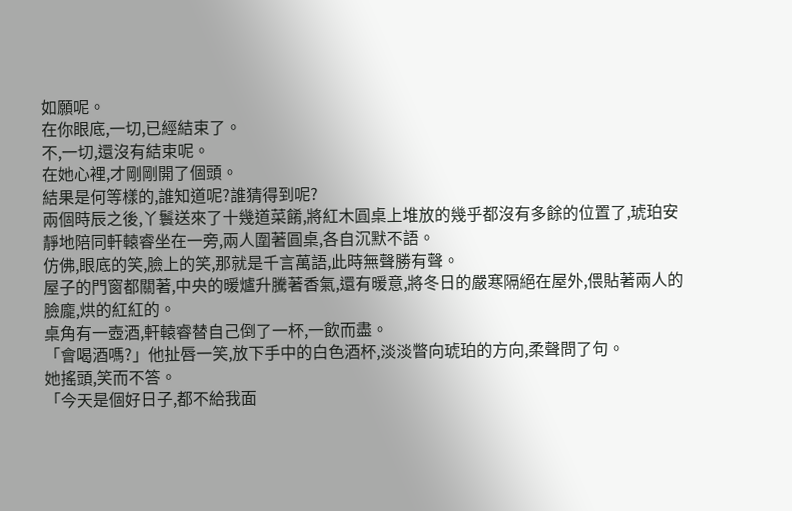如願呢。
在你眼底,一切,已經結束了。
不,一切,還沒有結束呢。
在她心裡,才剛剛開了個頭。
結果是何等樣的,誰知道呢?誰猜得到呢?
兩個時辰之後,丫鬟送來了十幾道菜餚,將紅木圓桌上堆放的幾乎都沒有多餘的位置了,琥珀安靜地陪同軒轅睿坐在一旁,兩人圍著圓桌,各自沉默不語。
仿佛,眼底的笑,臉上的笑,那就是千言萬語,此時無聲勝有聲。
屋子的門窗都關著,中央的暖爐升騰著香氣,還有暖意,將冬日的嚴寒隔絕在屋外,偎貼著兩人的臉龐,烘的紅紅的。
桌角有一壺酒,軒轅睿替自己倒了一杯,一飲而盡。
「會喝酒嗎?」他扯唇一笑,放下手中的白色酒杯,淡淡瞥向琥珀的方向,柔聲問了句。
她搖頭,笑而不答。
「今天是個好日子,都不給我面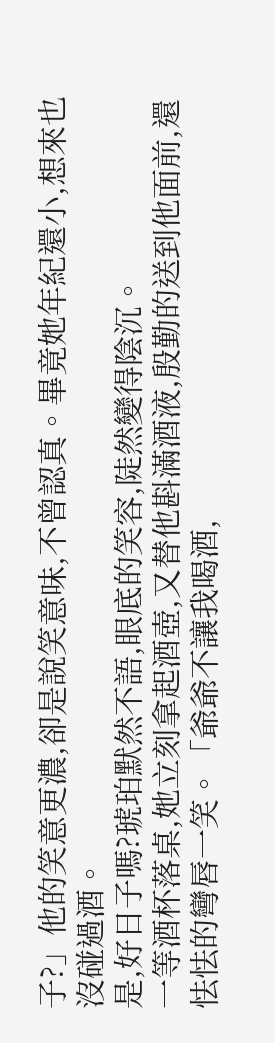子?」他的笑意更濃,卻是說笑意味,不曾認真。畢竟她年紀還小,想來也沒碰過酒。
是,好日子嗎?琥珀默然不語,眼底的笑容,陡然變得陰沉。
一等酒杯落桌,她立刻拿起酒壺,又替他斟滿酒液,殷勤的送到他面前,還怯怯的彎唇一笑。「爺爺不讓我喝酒,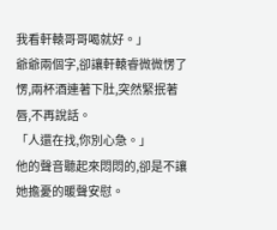我看軒轅哥哥喝就好。」
爺爺兩個字,卻讓軒轅睿微微愣了愣,兩杯酒連著下肚,突然緊抿著唇,不再說話。
「人還在找,你別心急。」
他的聲音聽起來悶悶的,卻是不讓她擔憂的暖聲安慰。